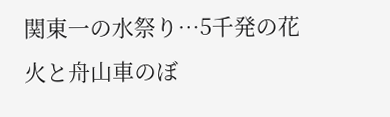関東一の水祭り…5千発の花火と舟山車のぼ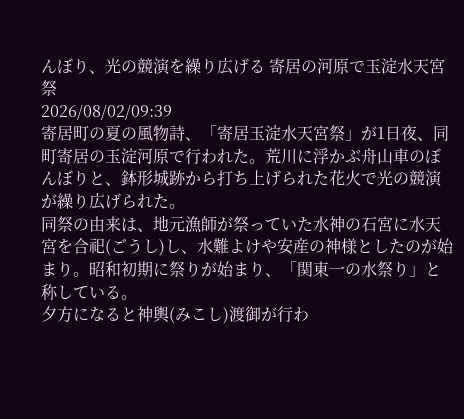んぼり、光の競演を繰り広げる 寄居の河原で玉淀水天宮祭
2026/08/02/09:39
寄居町の夏の風物詩、「寄居玉淀水天宮祭」が1日夜、同町寄居の玉淀河原で行われた。荒川に浮かぶ舟山車のぼんぼりと、鉢形城跡から打ち上げられた花火で光の競演が繰り広げられた。
同祭の由来は、地元漁師が祭っていた水神の石宮に水天宮を合祀(ごうし)し、水難よけや安産の神様としたのが始まり。昭和初期に祭りが始まり、「関東一の水祭り」と称している。
夕方になると神輿(みこし)渡御が行わ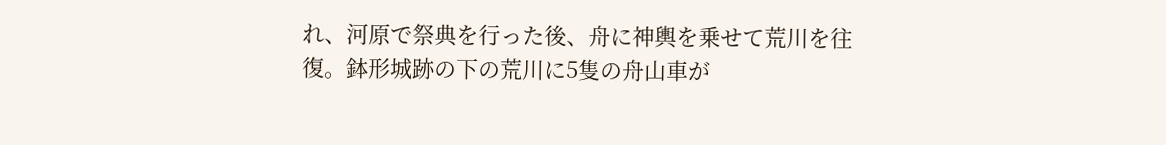れ、河原で祭典を行った後、舟に神輿を乗せて荒川を往復。鉢形城跡の下の荒川に5隻の舟山車が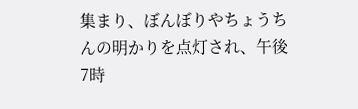集まり、ぼんぼりやちょうちんの明かりを点灯され、午後7時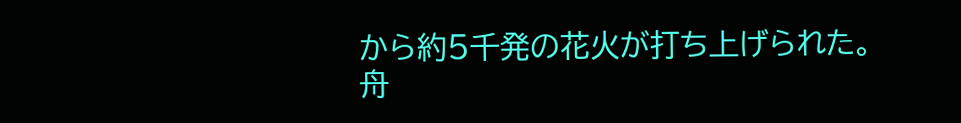から約5千発の花火が打ち上げられた。舟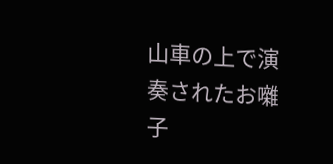山車の上で演奏されたお囃子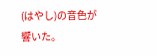(はやし)の音色が響いた。